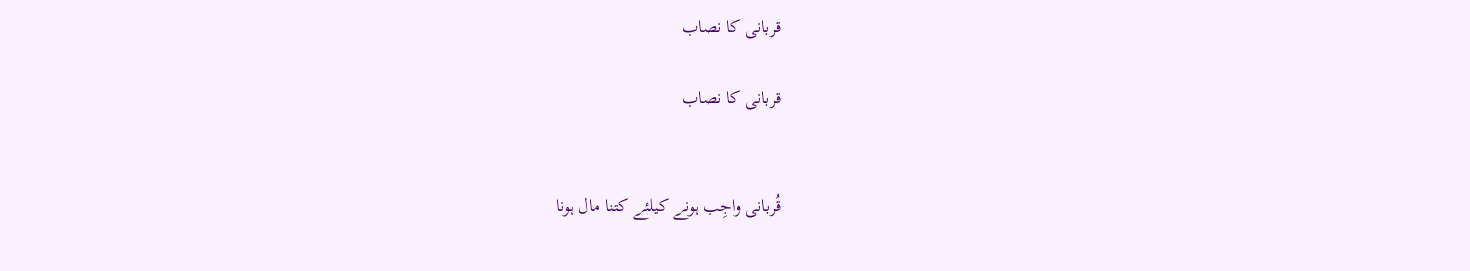قربانی کا نصاب

قربانی کا نصاب


قُربانی واجِب ہونے کیلئے کتنا مال ہونا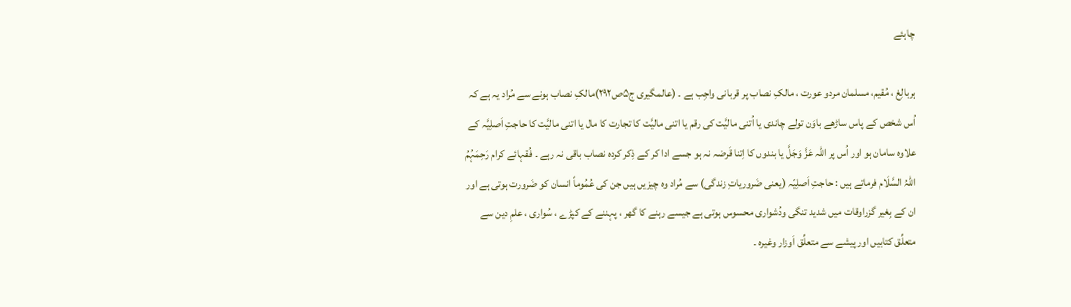چاہئے

ہربالِغ ، مُقیم، مسلمان مردو عورت ، مالکِ نصاب پر قربانی واجِب ہے ۔ (عالمگیری ج۵ص۲۹۲)مالکِ نصاب ہونے سے مُراد یہ ہے کہ اُس شخص کے پاس ساڑھے باوَن تولے چاندی یا اُتنی مالیَّت کی رقم یا اتنی مالیَّت کا تجارت کا مال یا اتنی مالیَّت کا حاجتِ اَصلِیَّہ کے علاوہ سامان ہو اور اُس پر اللہ عَزَّ وَجَلَّ یا بندوں کا اِتنا قَرضہ نہ ہو جسے ادا کر کے ذِکر کردہ نصاب باقی نہ رہے ۔ فُقہائے کرام رَحِمَہُمُ اللہُ السَّلَام فرماتے ہیں : حاجتِ اَصلِیّہ (یعنی ضَروریاتِ زندگی) سے مُراد وہ چیزیں ہیں جن کی عُمُوماً انسان کو ضَرورت ہوتی ہے اور ان کے بِغیر گزراوقات میں شدید تنگی ودُشواری محسوس ہوتی ہے جیسے رہنے کا گھر ، پہننے کے کپڑے ، سُواری ، علمِ دین سے متعلِّق کتابیں اور پیشے سے متعلِّق اَوزار وغیرہ ۔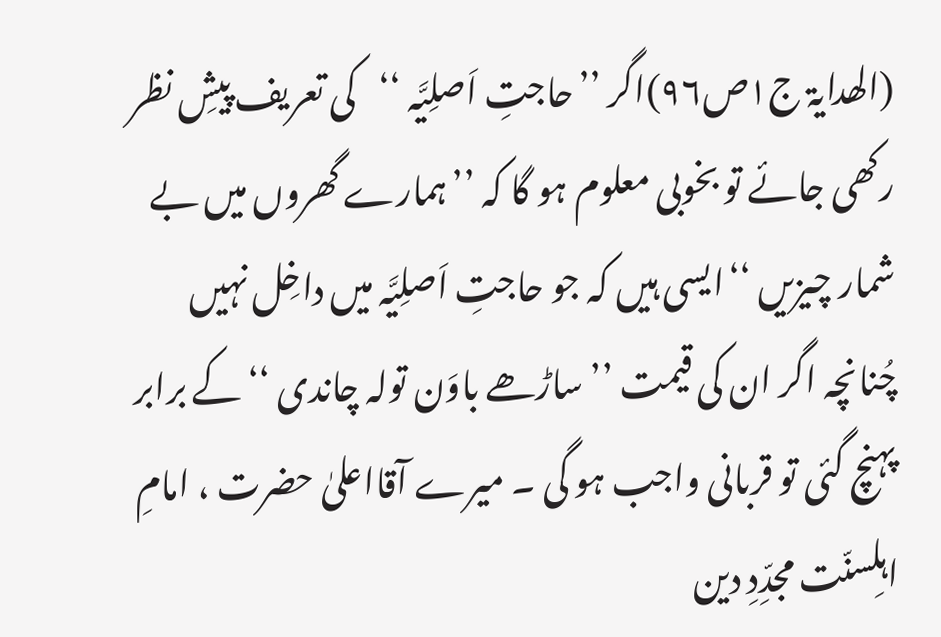(الھدایۃ ج۱ص۹۶)اگر ’’حاجتِ اَصلِیَّہ ‘‘کی تعریف پیشِ نظر رکھی جائے تو بخوبی معلوم ہو گا کہ ’’ہمارے گھروں میں بے شمار چیزیں ‘‘ایسی ہیں کہ جو حاجتِ اَصلِیَّہ میں داخِل نہیں چُنانچہ اگر ان کی قیمت ’’ ساڑھے باوَن تولہ چاندی ‘‘ کے برابر پہنچ گئی تو قربانی واجب ہو گی ۔ میرے آقااعلیٰ حضرت ، امامِ اہلِسنّت مجدِّدِ دین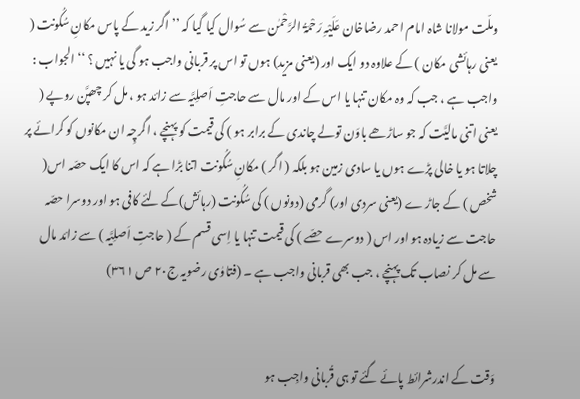وملّت مولانا شاہ امام احمد رضاخان عَلَیْہِ رَحْمَۃُ الرَّحْمٰن سے سُوال کیا گیا کہ ’’ اگر زید کے پاس مکانِ سُکُونت ( یعنی رہائشی مکان ) کے علاوہ دو ایک اور (یعنی مزید) ہوں تو اس پر قربانی واجب ہو گی یا نہیں ؟ ‘‘الجواب : واجب ہے ، جب کہ وہ مکان تنہا یا اس کے اور مال سے حاجتِ اَصلِیَّہ سے زائد ہو ، مل کر چھپَّن روپے ( یعنی اتنی مالیَّت کہ جو ساڑھے باوَن تولے چاندی کے برابر ہو ) کی قیمت کو پہنچے ، اگرچِہ ان مکانوں کو کرائے پر چلاتا ہو یا خالی پڑے ہوں یا سادی زمین ہو بلکہ ( اگر ) مکانِ سُکُونت اتنا بڑا ہے کہ اس کا ایک حصّہ اس( شخص ) کے جاڑ ے (یعنی سردی اور) گرمی (دونوں ) کی سُکُونت (رہائش)کے لئے کافی ہو اور دوسرا حصّہ حاجت سے زیادہ ہو اور اس ( دوسرے حصّے ) کی قیمت تنہا یا اِسی قسم کے ( حاجتِ اَصلِیَّہ ) سے زائد مال سے مل کر نصاب تک پہنچے ، جب بھی قربانی واجب ہے ۔ (فتاوٰی رضویہ ج۲۰ ص ۳۶۱)


وَقت کے اندرشرائط پائے گئے تو ہی قُربانی واجِب ہو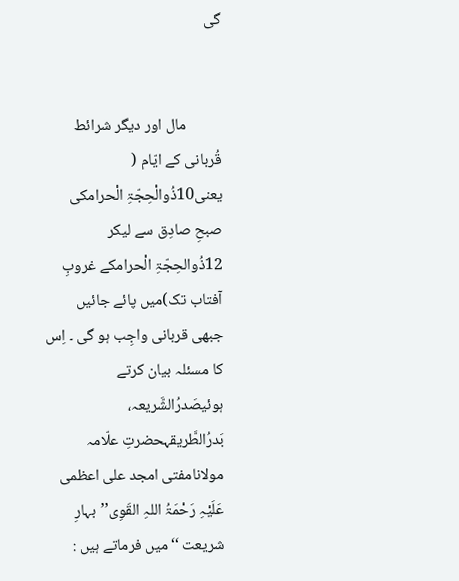گی


          مال اور دیگر شرائط قُربانی کے ایّام ( یعنی10ذُوالْحِجّۃِ الْحرامکی صبحِ صادِق سے لیکر 12ذُوالحِجّۃِ الْحرامکے غروبِ آفتاب تک)میں پائے جائیں جبھی قربانی واجِب ہو گی ۔ اِس کا مسئلہ بیان کرتے ہوئیصَدرُالشَّریعہ، بَدرُالطَّریقہحضرتِ علّامہ مولانامفتی امجد علی اعظمی عَلَیْہِ رَحْمَۃُ اللہِ القَوِی’’بہارِ شریعت ‘‘میں فرماتے ہیں :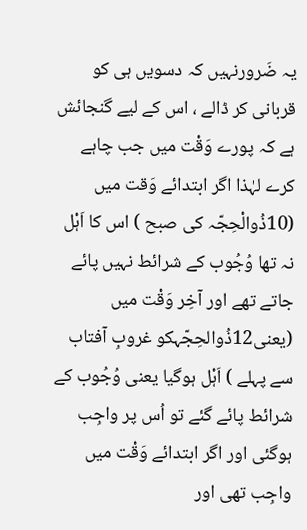یہ ضَرورنہیں کہ دسویں ہی کو قربانی کر ڈالے ، اس کے لیے گنجائش ہے کہ پورے وَقْت میں جب چاہے کرے لہٰذا اگر ابتدائے وَقت میں (10ذُوالْحِجّہ کی صبح ) اس کا اَہْل نہ تھا وُجُوب کے شرائط نہیں پائے جاتے تھے اور آخِر وَقْت میں (یعنی12ذُوالحِجّہکو غروبِ آفتاب سے پہلے ) اَہْل ہوگیا یعنی وُجُوب کے شرائط پائے گئے تو اُس پر واجِب ہوگئی اور اگر ابتدائے وَقْت میں واجِب تھی اور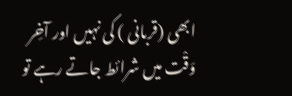ابھی (قربانی ) کی نہیں اور آخِر وَقْت میں شرائط جاتے رہے تو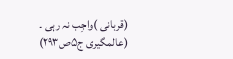(قربانی )واجِب نہ رہی ۔ (عالمگیری ج۵ص۲۹۳)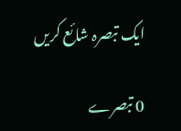ایک تبصرہ شائع کریں

0 تبصرے